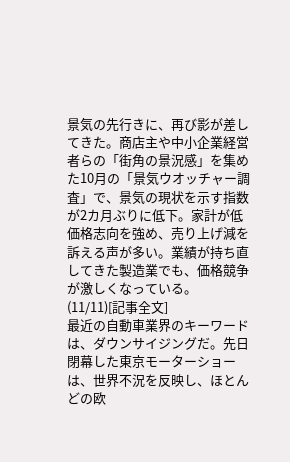景気の先行きに、再び影が差してきた。商店主や中小企業経営者らの「街角の景況感」を集めた10月の「景気ウオッチャー調査」で、景気の現状を示す指数が2カ月ぶりに低下。家計が低価格志向を強め、売り上げ減を訴える声が多い。業績が持ち直してきた製造業でも、価格競争が激しくなっている。(11/11)[記事全文]
最近の自動車業界のキーワードは、ダウンサイジングだ。先日閉幕した東京モーターショーは、世界不況を反映し、ほとんどの欧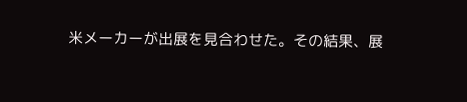米メーカーが出展を見合わせた。その結果、展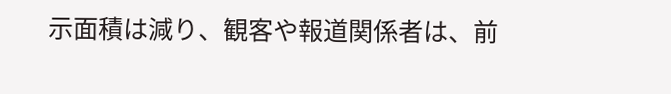示面積は減り、観客や報道関係者は、前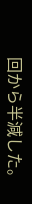回から半減した。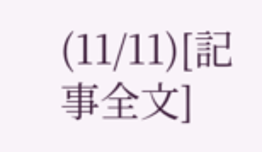(11/11)[記事全文]